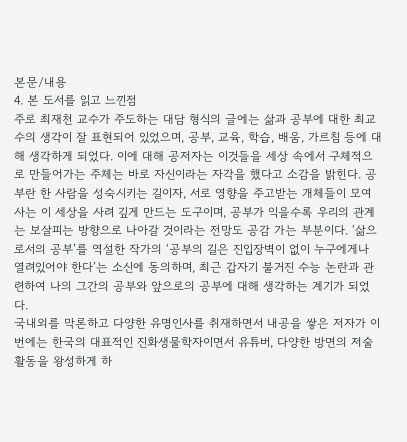본문/내용
4. 본 도서를 읽고 느낀점
주로 최재천 교수가 주도하는 대담 형식의 글에는 삶과 공부에 대한 최교수의 생각이 잘 표현되어 있었으며, 공부, 교육, 학습, 배움, 가르침 등에 대해 생각하게 되었다. 이에 대해 공저자는 이것들을 세상 속에서 구체적으로 만들어가는 주체는 바로 자신이라는 자각을 했다고 소감을 밝힌다. 공부란 한 사람을 성숙시키는 길이자, 서로 영향을 주고받는 개체들이 모여 사는 이 세상을 사려 깊게 만드는 도구이며, 공부가 익을수록 우리의 관계는 보살피는 방향으로 나아갈 것이라는 전망도 공감 가는 부분이다. ‘삶으로서의 공부’를 역설한 작가의 ‘공부의 길은 진입장벽이 없이 누구에게나 열려있어야 한다’는 소신에 동의하며, 최근 갑자기 불거진 수능 논란과 관련하여 나의 그간의 공부와 앞으로의 공부에 대해 생각하는 계기가 되었다.
국내외를 막론하고 다양한 유명인사를 취재하면서 내공을 쌓은 저자가 이번에는 한국의 대표적인 진화생물학자이면서 유튜버, 다양한 방면의 저술 활동을 왕성하게 하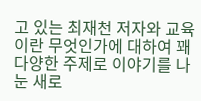고 있는 최재천 저자와 교육이란 무엇인가에 대하여 꽤 다양한 주제로 이야기를 나눈 새로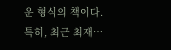운 형식의 책이다.
특히, 최근 최재…